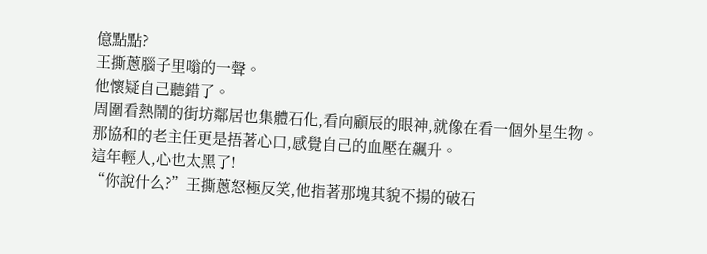億點點?
王撕蔥腦子里嗡的一聲。
他懷疑自己聽錯了。
周圍看熱鬧的街坊鄰居也集體石化,看向顧辰的眼神,就像在看一個外星生物。
那協和的老主任更是捂著心口,感覺自己的血壓在飆升。
這年輕人,心也太黑了!
“你說什么?”王撕蔥怒極反笑,他指著那塊其貌不揚的破石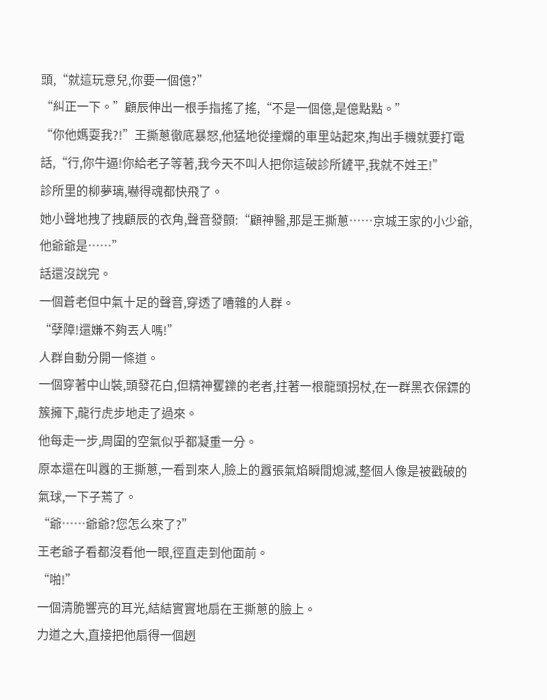頭,“就這玩意兒,你要一個億?”
“糾正一下。”顧辰伸出一根手指搖了搖,“不是一個億,是億點點。”
“你他媽耍我?!”王撕蔥徹底暴怒,他猛地從撞爛的車里站起來,掏出手機就要打電話,“行,你牛逼!你給老子等著,我今天不叫人把你這破診所鏟平,我就不姓王!”
診所里的柳夢璃,嚇得魂都快飛了。
她小聲地拽了拽顧辰的衣角,聲音發顫:“顧神醫,那是王撕蔥……京城王家的小少爺,他爺爺是……”
話還沒說完。
一個蒼老但中氣十足的聲音,穿透了嘈雜的人群。
“孽障!還嫌不夠丟人嗎!”
人群自動分開一條道。
一個穿著中山裝,頭發花白,但精神矍鑠的老者,拄著一根龍頭拐杖,在一群黑衣保鏢的簇擁下,龍行虎步地走了過來。
他每走一步,周圍的空氣似乎都凝重一分。
原本還在叫囂的王撕蔥,一看到來人,臉上的囂張氣焰瞬間熄滅,整個人像是被戳破的氣球,一下子蔫了。
“爺……爺爺?您怎么來了?”
王老爺子看都沒看他一眼,徑直走到他面前。
“啪!”
一個清脆響亮的耳光,結結實實地扇在王撕蔥的臉上。
力道之大,直接把他扇得一個趔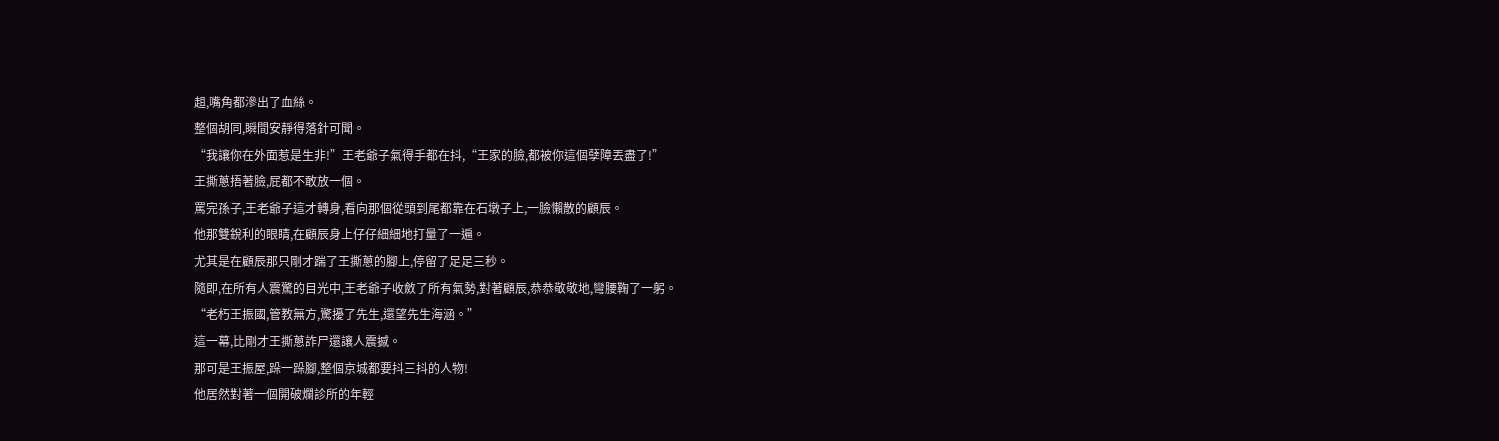趄,嘴角都滲出了血絲。
整個胡同,瞬間安靜得落針可聞。
“我讓你在外面惹是生非!”王老爺子氣得手都在抖,“王家的臉,都被你這個孽障丟盡了!”
王撕蔥捂著臉,屁都不敢放一個。
罵完孫子,王老爺子這才轉身,看向那個從頭到尾都靠在石墩子上,一臉懶散的顧辰。
他那雙銳利的眼睛,在顧辰身上仔仔細細地打量了一遍。
尤其是在顧辰那只剛才踹了王撕蔥的腳上,停留了足足三秒。
隨即,在所有人震驚的目光中,王老爺子收斂了所有氣勢,對著顧辰,恭恭敬敬地,彎腰鞠了一躬。
“老朽王振國,管教無方,驚擾了先生,還望先生海涵。”
這一幕,比剛才王撕蔥詐尸還讓人震撼。
那可是王振屋,跺一跺腳,整個京城都要抖三抖的人物!
他居然對著一個開破爛診所的年輕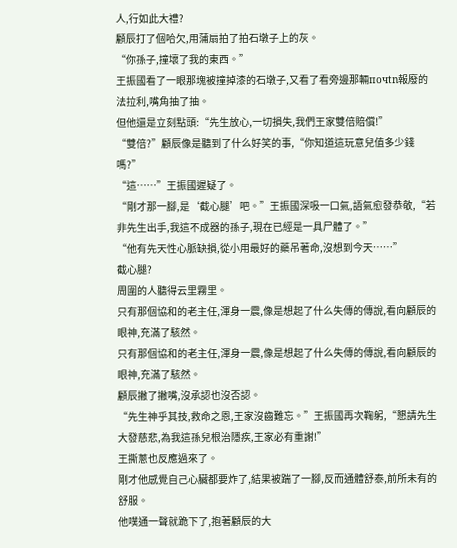人,行如此大禮?
顧辰打了個哈欠,用蒲扇拍了拍石墩子上的灰。
“你孫子,撞壞了我的東西。”
王振國看了一眼那塊被撞掉漆的石墩子,又看了看旁邊那輛пoчtn報廢的法拉利,嘴角抽了抽。
但他還是立刻點頭:“先生放心,一切損失,我們王家雙倍賠償!”
“雙倍?”顧辰像是聽到了什么好笑的事,“你知道這玩意兒值多少錢嗎?”
“這……”王振國遲疑了。
“剛才那一腳,是‘截心腿’吧。”王振國深吸一口氣,語氣愈發恭敬,“若非先生出手,我這不成器的孫子,現在已經是一具尸體了。”
“他有先天性心脈缺損,從小用最好的藥吊著命,沒想到今天……”
截心腿?
周圍的人聽得云里霧里。
只有那個協和的老主任,渾身一震,像是想起了什么失傳的傳說,看向顧辰的眼神,充滿了駭然。
只有那個協和的老主任,渾身一震,像是想起了什么失傳的傳說,看向顧辰的眼神,充滿了駭然。
顧辰撇了撇嘴,沒承認也沒否認。
“先生神乎其技,救命之恩,王家沒齒難忘。”王振國再次鞠躬,“懇請先生大發慈悲,為我這孫兒根治隱疾,王家必有重謝!”
王撕蔥也反應過來了。
剛才他感覺自己心臟都要炸了,結果被踹了一腳,反而通體舒泰,前所未有的舒服。
他噗通一聲就跪下了,抱著顧辰的大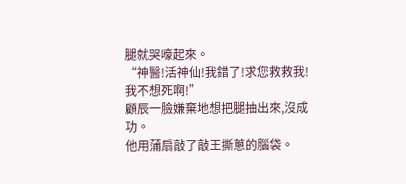腿就哭嚎起來。
“神醫!活神仙!我錯了!求您救救我!我不想死啊!”
顧辰一臉嫌棄地想把腿抽出來,沒成功。
他用蒲扇敲了敲王撕蔥的腦袋。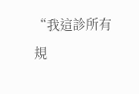“我這診所有規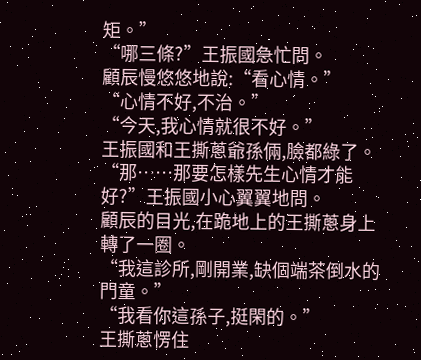矩。”
“哪三條?”王振國急忙問。
顧辰慢悠悠地說:“看心情。”
“心情不好,不治。”
“今天,我心情就很不好。”
王振國和王撕蔥爺孫倆,臉都綠了。
“那……那要怎樣先生心情才能好?”王振國小心翼翼地問。
顧辰的目光,在跪地上的王撕蔥身上轉了一圈。
“我這診所,剛開業,缺個端茶倒水的門童。”
“我看你這孫子,挺閑的。”
王撕蔥愣住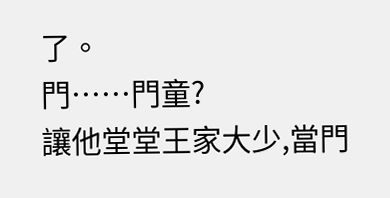了。
門……門童?
讓他堂堂王家大少,當門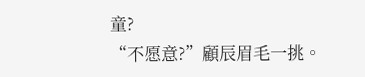童?
“不愿意?”顧辰眉毛一挑。